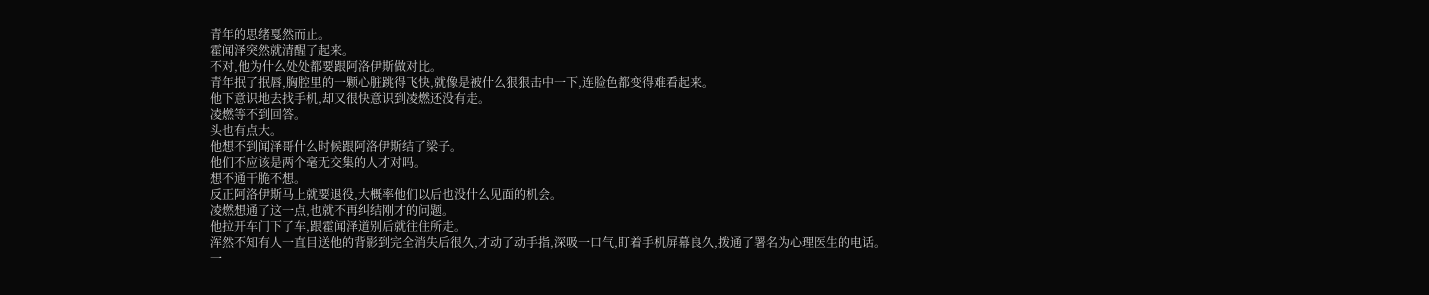青年的思绪戛然而止。
霍闻泽突然就清醒了起来。
不对,他为什么处处都要跟阿洛伊斯做对比。
青年抿了抿唇,胸腔里的一颗心脏跳得飞快,就像是被什么狠狠击中一下,连脸色都变得难看起来。
他下意识地去找手机,却又很快意识到凌燃还没有走。
凌燃等不到回答。
头也有点大。
他想不到闻泽哥什么时候跟阿洛伊斯结了梁子。
他们不应该是两个毫无交集的人才对吗。
想不通干脆不想。
反正阿洛伊斯马上就要退役,大概率他们以后也没什么见面的机会。
凌燃想通了这一点,也就不再纠结刚才的问题。
他拉开车门下了车,跟霍闻泽道别后就往住所走。
浑然不知有人一直目送他的背影到完全消失后很久,才动了动手指,深吸一口气,盯着手机屏幕良久,拨通了署名为心理医生的电话。
一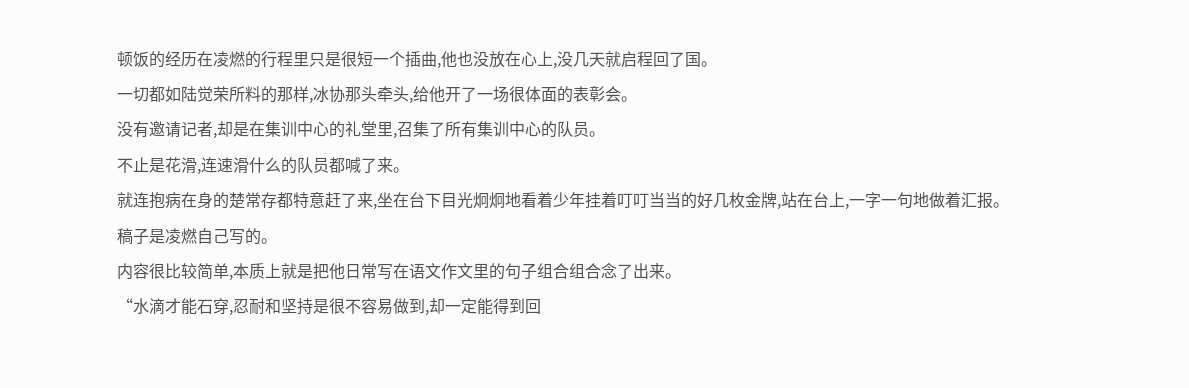顿饭的经历在凌燃的行程里只是很短一个插曲,他也没放在心上,没几天就启程回了国。
一切都如陆觉荣所料的那样,冰协那头牵头,给他开了一场很体面的表彰会。
没有邀请记者,却是在集训中心的礼堂里,召集了所有集训中心的队员。
不止是花滑,连速滑什么的队员都喊了来。
就连抱病在身的楚常存都特意赶了来,坐在台下目光炯炯地看着少年挂着叮叮当当的好几枚金牌,站在台上,一字一句地做着汇报。
稿子是凌燃自己写的。
内容很比较简单,本质上就是把他日常写在语文作文里的句子组合组合念了出来。
“水滴才能石穿,忍耐和坚持是很不容易做到,却一定能得到回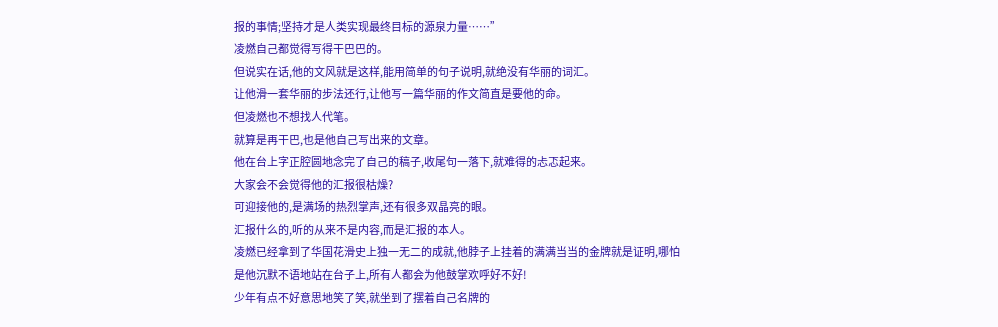报的事情;坚持才是人类实现最终目标的源泉力量……”
凌燃自己都觉得写得干巴巴的。
但说实在话,他的文风就是这样,能用简单的句子说明,就绝没有华丽的词汇。
让他滑一套华丽的步法还行,让他写一篇华丽的作文简直是要他的命。
但凌燃也不想找人代笔。
就算是再干巴,也是他自己写出来的文章。
他在台上字正腔圆地念完了自己的稿子,收尾句一落下,就难得的忐忑起来。
大家会不会觉得他的汇报很枯燥?
可迎接他的,是满场的热烈掌声,还有很多双晶亮的眼。
汇报什么的,听的从来不是内容,而是汇报的本人。
凌燃已经拿到了华国花滑史上独一无二的成就,他脖子上挂着的满满当当的金牌就是证明,哪怕是他沉默不语地站在台子上,所有人都会为他鼓掌欢呼好不好!
少年有点不好意思地笑了笑,就坐到了摆着自己名牌的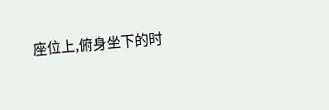座位上,俯身坐下的时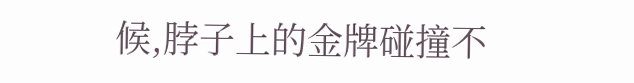候,脖子上的金牌碰撞不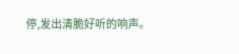停,发出清脆好听的响声。